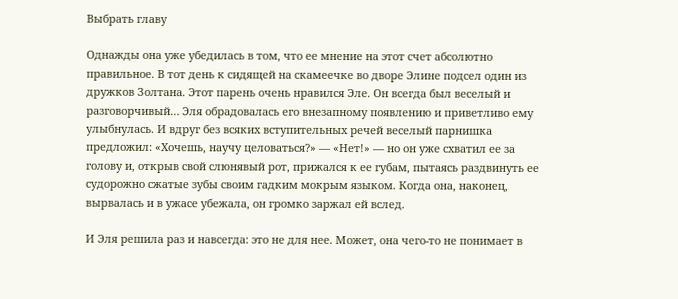Выбрать главу

Однажды она уже убедилась в том, что ее мнение на этот счет абсолютно правильное. В тот день к сидящей на скамеечке во дворе Элине подсел один из дружков Золтана. Этот парень очень нравился Эле. Он всегда был веселый и разговорчивый… Эля обрадовалась его внезапному появлению и приветливо ему улыбнулась. И вдруг без всяких вступительных речей веселый парнишка предложил: «Хочешь, научу целоваться?» — «Нет!» — но он уже схватил ее за голову и, открыв свой слюнявый рот, прижался к ее губам, пытаясь раздвинуть ее судорожно сжатые зубы своим гадким мокрым языком. Когда она, наконец, вырвалась и в ужасе убежала, он громко заржал ей вслед.

И Эля решила раз и навсегда: это не для нее. Может, она чего-то не понимает в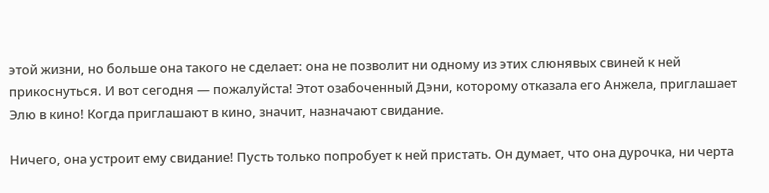этой жизни, но больше она такого не сделает: она не позволит ни одному из этих слюнявых свиней к ней прикоснуться. И вот сегодня — пожалуйста! Этот озабоченный Дэни, которому отказала его Анжела, приглашает Элю в кино! Когда приглашают в кино, значит, назначают свидание.

Ничего, она устроит ему свидание! Пусть только попробует к ней пристать. Он думает, что она дурочка, ни черта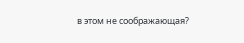в этом не соображающая?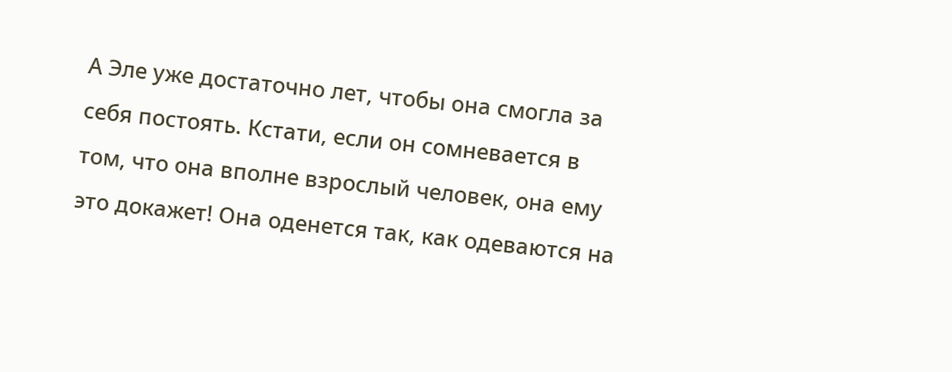А Эле уже достаточно лет, чтобы она смогла за себя постоять. Кстати, если он сомневается в том, что она вполне взрослый человек, она ему это докажет! Она оденется так, как одеваются на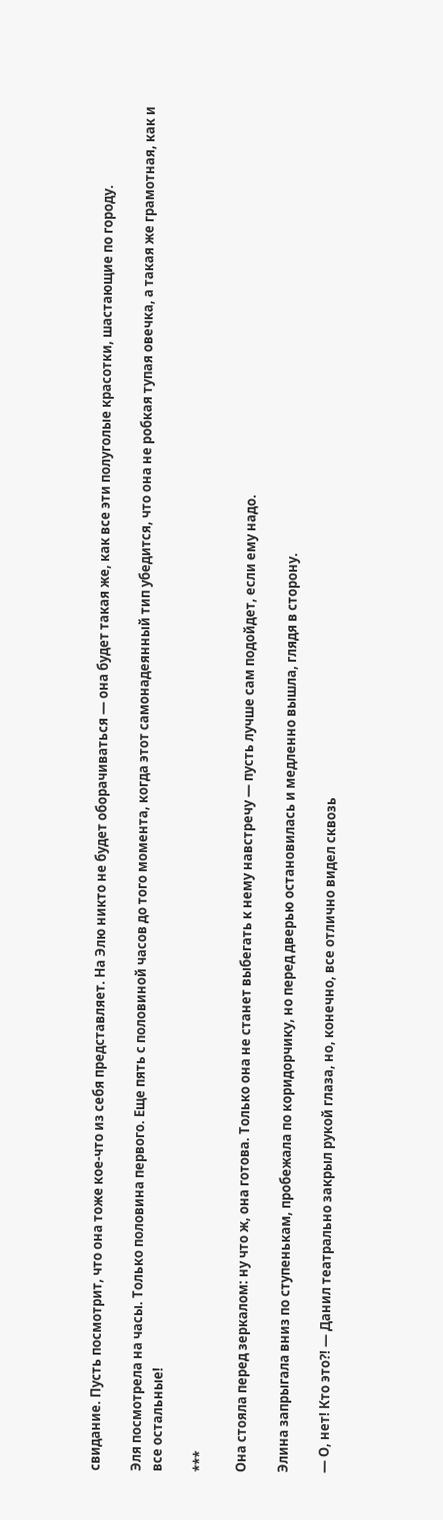свидание. Пусть посмотрит, что она тоже кое-что из себя представляет. На Элю никто не будет оборачиваться — она будет такая же, как все эти полуголые красотки, шастающие по городу.

Эля посмотрела на часы. Только половина первого. Еще пять с половиной часов до того момента, когда этот самонадеянный тип убедится, что она не робкая тупая овечка, а такая же грамотная, как и все остальные!

***

Она стояла перед зеркалом: ну что ж, она готова. Только она не станет выбегать к нему навстречу — пусть лучше сам подойдет, если ему надо.

Элина запрыгала вниз по ступенькам, пробежала по коридорчику, но перед дверью остановилась и медленно вышла, глядя в сторону.

— О, нет! Кто это?! — Данил театрально закрыл рукой глаза, но, конечно, все отлично видел сквозь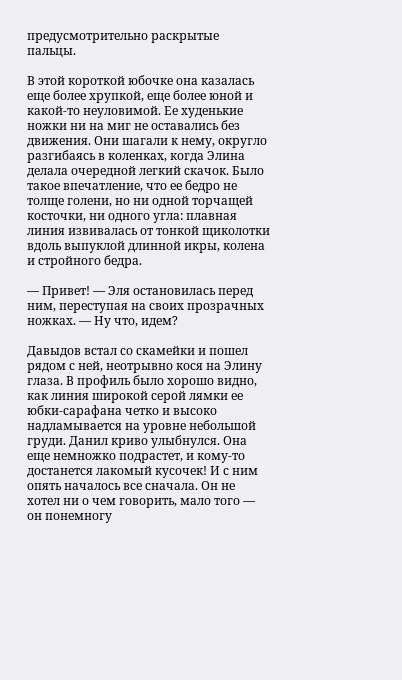предусмотрительно раскрытые пальцы.

В этой короткой юбочке она казалась еще более хрупкой, еще более юной и какой-то неуловимой. Ее худенькие ножки ни на миг не оставались без движения. Они шагали к нему, округло разгибаясь в коленках, когда Элина делала очередной легкий скачок. Было такое впечатление, что ее бедро не толще голени, но ни одной торчащей косточки, ни одного угла: плавная линия извивалась от тонкой щиколотки вдоль выпуклой длинной икры, колена и стройного бедра.

— Привет! — Эля остановилась перед ним, переступая на своих прозрачных ножках. — Ну что, идем?

Давыдов встал со скамейки и пошел рядом с ней, неотрывно кося на Элину глаза. В профиль было хорошо видно, как линия широкой серой лямки ее юбки-сарафана четко и высоко надламывается на уровне небольшой груди. Данил криво улыбнулся. Она еще немножко подрастет, и кому-то достанется лакомый кусочек! И с ним опять началось все сначала. Он не хотел ни о чем говорить, мало того — он понемногу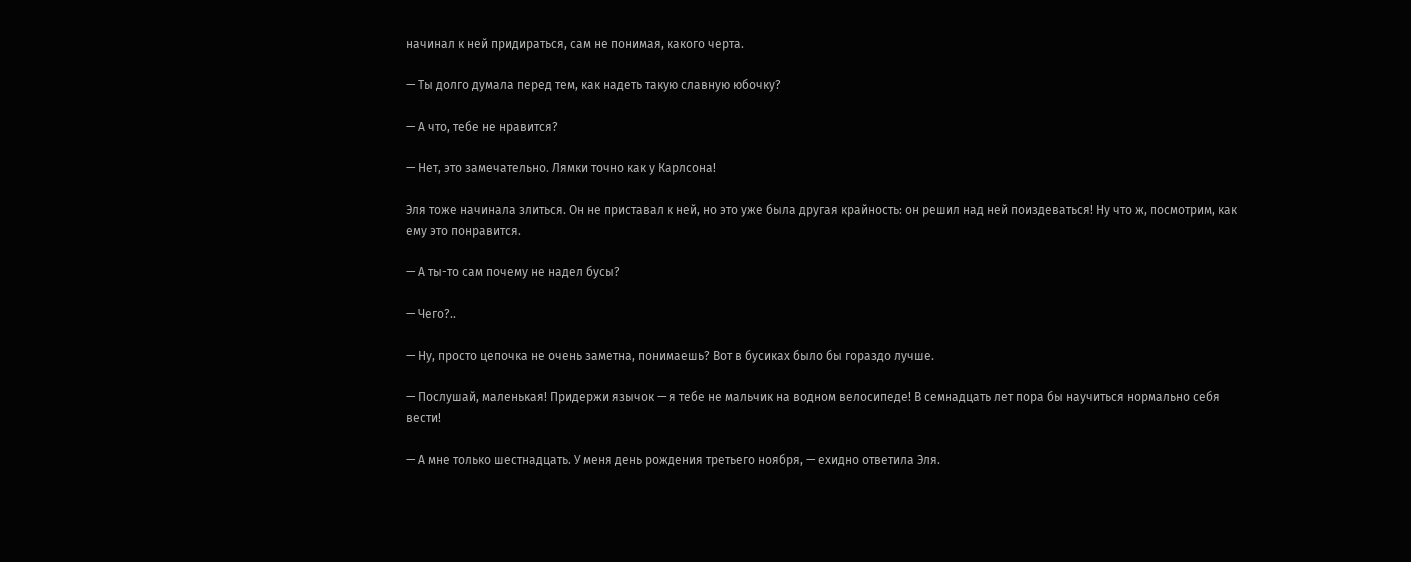начинал к ней придираться, сам не понимая, какого черта.

— Ты долго думала перед тем, как надеть такую славную юбочку?

— А что, тебе не нравится?

— Нет, это замечательно. Лямки точно как у Карлсона!

Эля тоже начинала злиться. Он не приставал к ней, но это уже была другая крайность: он решил над ней поиздеваться! Ну что ж, посмотрим, как ему это понравится.

— А ты-то сам почему не надел бусы?

— Чего?..

— Ну, просто цепочка не очень заметна, понимаешь? Вот в бусиках было бы гораздо лучше.

— Послушай, маленькая! Придержи язычок — я тебе не мальчик на водном велосипеде! В семнадцать лет пора бы научиться нормально себя вести!

— А мне только шестнадцать. У меня день рождения третьего ноября, — ехидно ответила Эля.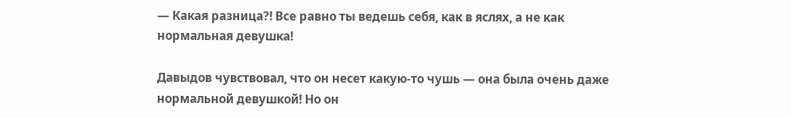— Какая разница?! Все равно ты ведешь себя, как в яслях, а не как нормальная девушка!

Давыдов чувствовал, что он несет какую-то чушь — она была очень даже нормальной девушкой! Но он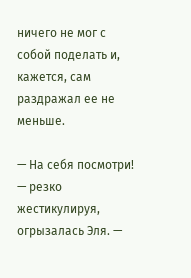ничего не мог с собой поделать и, кажется, сам раздражал ее не меньше.

— На себя посмотри! — резко жестикулируя, огрызалась Эля. —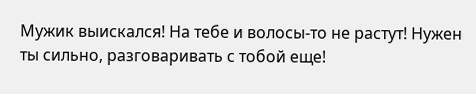Мужик выискался! На тебе и волосы-то не растут! Нужен ты сильно, разговаривать с тобой еще!